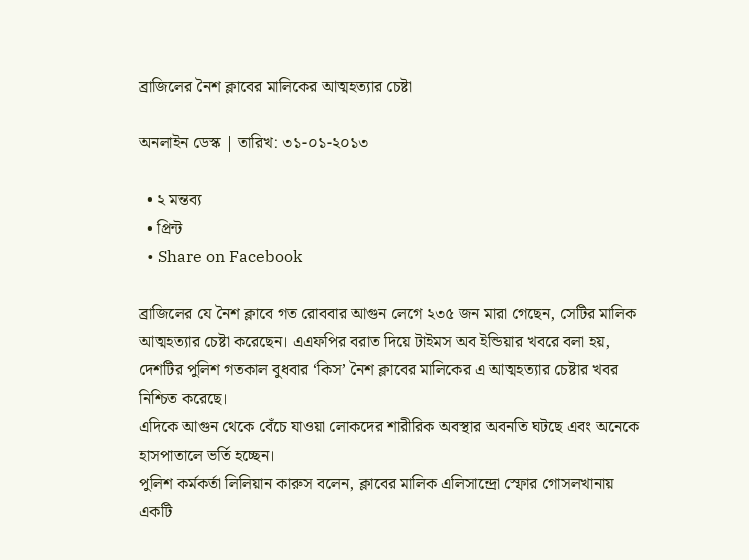ব্রাজিলের নৈশ ক্লাবের মালিকের আত্মহত্যার চেষ্টা

অনলাইন ডেস্ক | তারিখ: ৩১-০১-২০১৩

  • ২ মন্তব্য
  • প্রিন্ট
  • Share on Facebook

ব্রাজিলের যে নৈশ ক্লাবে গত রোববার আগুন লেগে ২৩৫ জন মারা গেছেন, সেটির মালিক আত্মহত্যার চেষ্টা করেছেন। এএফপির বরাত দিয়ে টাইমস অব ইন্ডিয়ার খবরে বলা হয়, দেশটির পুলিশ গতকাল বুধবার ‘কিস’ নৈশ ক্লাবের মালিকের এ আত্মহত্যার চেষ্টার খবর নিশ্চিত করেছে।
এদিকে আগুন থেকে বেঁচে যাওয়া লোকদের শারীরিক অবস্থার অবনতি ঘটছে এবং অনেকে হাসপাতালে ভর্তি হচ্ছেন।
পুলিশ কর্মকর্তা লিলিয়ান কারুস বলেন, ক্লাবের মালিক এলিসান্দ্রো স্ফোর গোসলখানায় একটি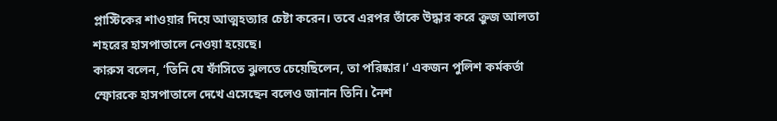প্লাস্টিকের শাওয়ার দিয়ে আত্মহত্যার চেষ্টা করেন। তবে এরপর তাঁকে উদ্ধার করে ক্রুজ আলতা শহরের হাসপাতালে নেওয়া হয়েছে।
কারুস বলেন, ‘তিনি যে ফাঁসিতে ঝুলতে চেয়েছিলেন, তা পরিষ্কার।’ একজন পুলিশ কর্মকর্তা স্ফোরকে হাসপাতালে দেখে এসেছেন বলেও জানান তিনি। নৈশ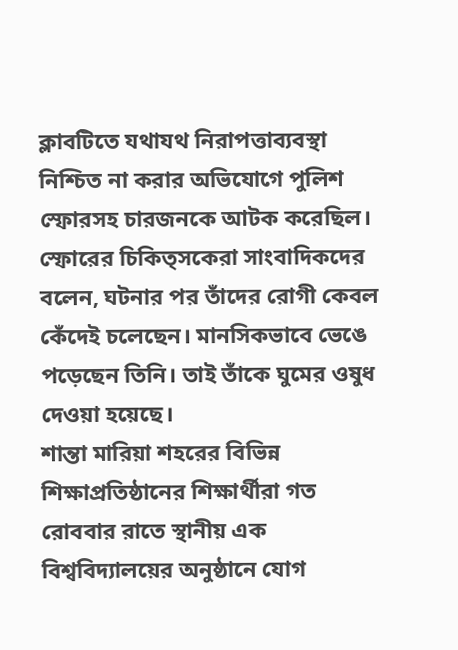ক্লাবটিতে যথাযথ নিরাপত্তাব্যবস্থা নিশ্চিত না করার অভিযোগে পুলিশ স্ফোরসহ চারজনকে আটক করেছিল।
স্ফোরের চিকিত্সকেরা সাংবাদিকদের বলেন, ঘটনার পর তাঁদের রোগী কেবল কেঁদেই চলেছেন। মানসিকভাবে ভেঙে পড়েছেন তিনি। তাই তাঁকে ঘুমের ওষুধ দেওয়া হয়েছে।
শান্তা মারিয়া শহরের বিভিন্ন শিক্ষাপ্রতিষ্ঠানের শিক্ষার্থীরা গত রোববার রাতে স্থানীয় এক বিশ্ববিদ্যালয়ের অনুষ্ঠানে যোগ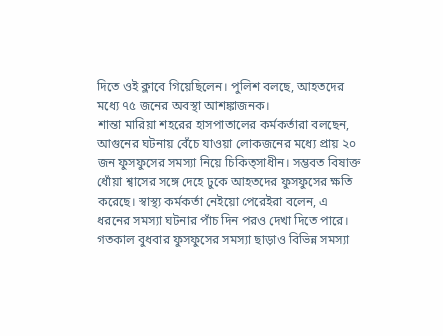দিতে ওই ক্লাবে গিয়েছিলেন। পুলিশ বলছে, আহতদের মধ্যে ৭৫ জনের অবস্থা আশঙ্কাজনক।
শান্তা মারিয়া শহরের হাসপাতালের কর্মকর্তারা বলছেন, আগুনের ঘটনায় বেঁচে যাওয়া লোকজনের মধ্যে প্রায় ২০ জন ফুসফুসের সমস্যা নিয়ে চিকিত্সাধীন। সম্ভবত বিষাক্ত ধোঁয়া শ্বাসের সঙ্গে দেহে ঢুকে আহতদের ফুসফুসের ক্ষতি করেছে। স্বাস্থ্য কর্মকর্তা নেইয়ো পেরেইরা বলেন, এ ধরনের সমস্যা ঘটনার পাঁচ দিন পরও দেখা দিতে পারে।
গতকাল বুধবার ফুসফুসের সমস্যা ছাড়াও বিভিন্ন সমস্যা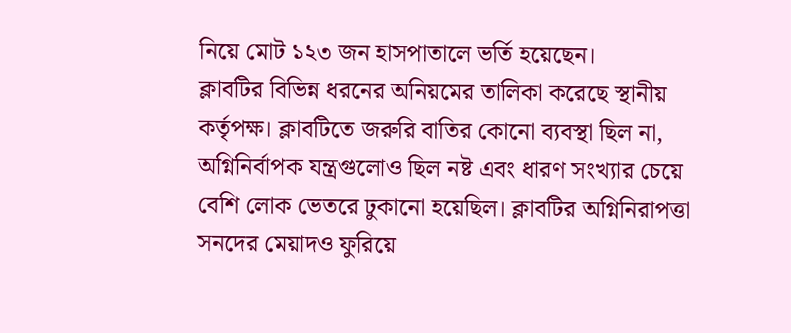নিয়ে মোট ১২৩ জন হাসপাতালে ভর্তি হয়েছেন।
ক্লাবটির বিভিন্ন ধরনের অনিয়মের তালিকা করেছে স্থানীয় কর্তৃপক্ষ। ক্লাবটিতে জরুরি বাতির কোনো ব্যবস্থা ছিল না, অগ্নিনির্বাপক যন্ত্রগুলোও ছিল নষ্ট এবং ধারণ সংখ্যার চেয়ে বেশি লোক ভেতরে ঢুকানো হয়েছিল। ক্লাবটির অগ্নিনিরাপত্তা সনদের মেয়াদও ফুরিয়ে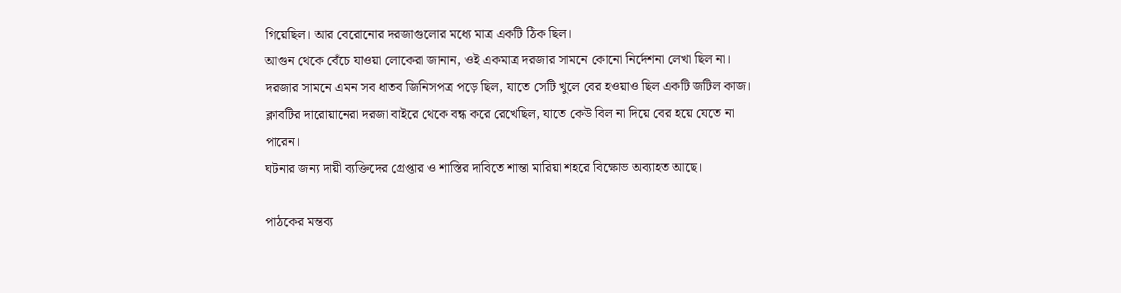গিয়েছিল। আর বেরোনোর দরজাগুলোর মধ্যে মাত্র একটি ঠিক ছিল।
আগুন থেকে বেঁচে যাওয়া লোকেরা জানান, ওই একমাত্র দরজার সামনে কোনো নির্দেশনা লেখা ছিল না। দরজার সামনে এমন সব ধাতব জিনিসপত্র পড়ে ছিল, যাতে সেটি খুলে বের হওয়াও ছিল একটি জটিল কাজ। ক্লাবটির দারোয়ানেরা দরজা বাইরে থেকে বন্ধ করে রেখেছিল, যাতে কেউ বিল না দিয়ে বের হয়ে যেতে না পারেন।
ঘটনার জন্য দায়ী ব্যক্তিদের গ্রেপ্তার ও শাস্তির দাবিতে শান্তা মারিয়া শহরে বিক্ষোভ অব্যাহত আছে।

পাঠকের মন্তব্য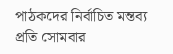পাঠকদের নির্বাচিত মন্তব্য প্রতি সোমবার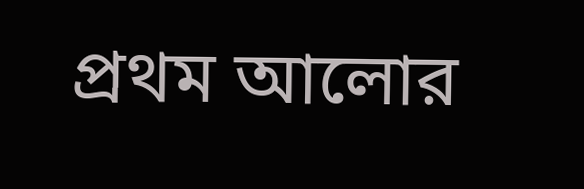প্রথম আলোর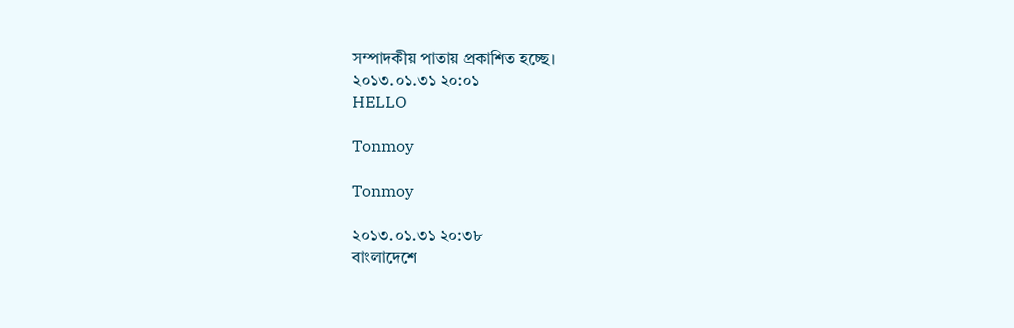সম্পাদকীয় পাতায় প্রকাশিত হচ্ছে।
২০১৩.০১.৩১ ২০:০১
HELLO

Tonmoy

Tonmoy

২০১৩.০১.৩১ ২০:৩৮
বাংলাদেশে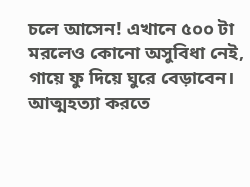চলে আসেন! এখানে ৫০০ টা মরলেও কোনো অসুবিধা নেই, গায়ে ফু দিয়ে ঘুরে বেড়াবেন। আত্মহত্যা করতে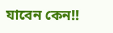যাবেন কেন!!